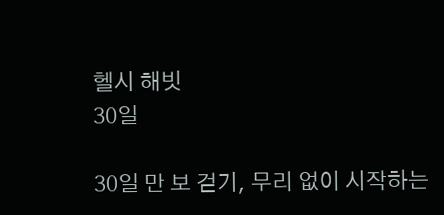헬시 해빗
30일

30일 만 보 걷기, 무리 없이 시작하는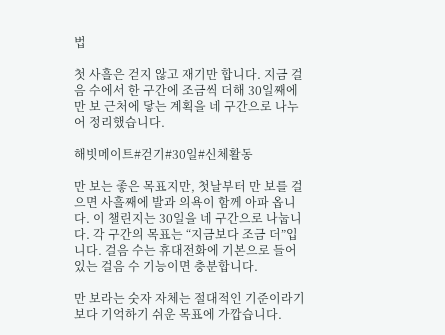법

첫 사흘은 걷지 않고 재기만 합니다. 지금 걸음 수에서 한 구간에 조금씩 더해 30일째에 만 보 근처에 닿는 계획을 네 구간으로 나누어 정리했습니다.

해빗메이트#걷기#30일#신체활동

만 보는 좋은 목표지만, 첫날부터 만 보를 걸으면 사흘째에 발과 의욕이 함께 아파 옵니다. 이 챌린지는 30일을 네 구간으로 나눕니다. 각 구간의 목표는 “지금보다 조금 더”입니다. 걸음 수는 휴대전화에 기본으로 들어 있는 걸음 수 기능이면 충분합니다.

만 보라는 숫자 자체는 절대적인 기준이라기보다 기억하기 쉬운 목표에 가깝습니다.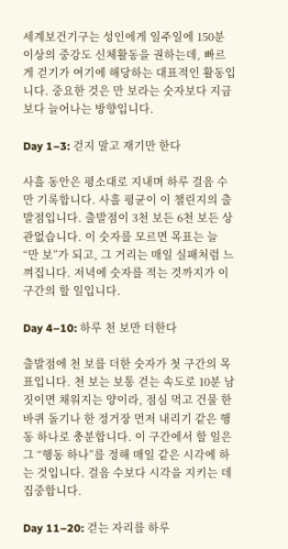세계보건기구는 성인에게 일주일에 150분 이상의 중강도 신체활동을 권하는데, 빠르게 걷기가 여기에 해당하는 대표적인 활동입니다. 중요한 것은 만 보라는 숫자보다 지금보다 늘어나는 방향입니다.

Day 1–3: 걷지 말고 재기만 한다

사흘 동안은 평소대로 지내며 하루 걸음 수만 기록합니다. 사흘 평균이 이 챌린지의 출발점입니다. 출발점이 3천 보든 6천 보든 상관없습니다. 이 숫자를 모르면 목표는 늘 “만 보”가 되고, 그 거리는 매일 실패처럼 느껴집니다. 저녁에 숫자를 적는 것까지가 이 구간의 할 일입니다.

Day 4–10: 하루 천 보만 더한다

출발점에 천 보를 더한 숫자가 첫 구간의 목표입니다. 천 보는 보통 걷는 속도로 10분 남짓이면 채워지는 양이라, 점심 먹고 건물 한 바퀴 돌기나 한 정거장 먼저 내리기 같은 행동 하나로 충분합니다. 이 구간에서 할 일은 그 “행동 하나”를 정해 매일 같은 시각에 하는 것입니다. 걸음 수보다 시각을 지키는 데 집중합니다.

Day 11–20: 걷는 자리를 하루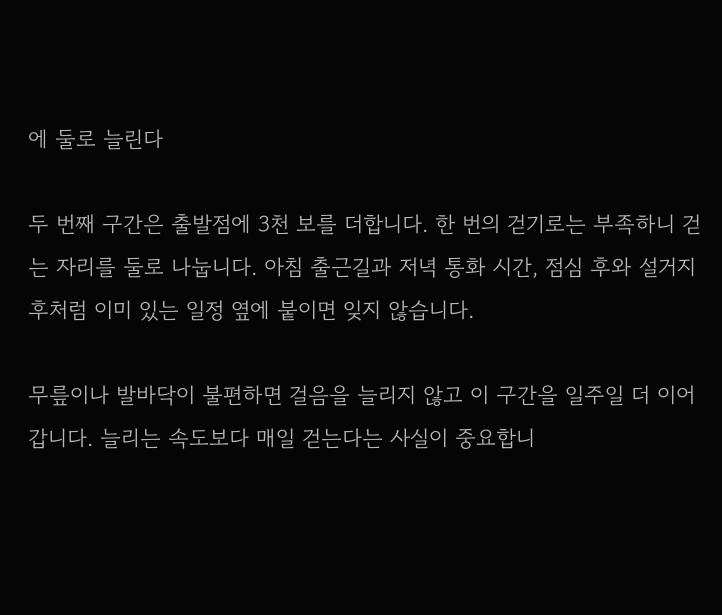에 둘로 늘린다

두 번째 구간은 출발점에 3천 보를 더합니다. 한 번의 걷기로는 부족하니 걷는 자리를 둘로 나눕니다. 아침 출근길과 저녁 통화 시간, 점심 후와 설거지 후처럼 이미 있는 일정 옆에 붙이면 잊지 않습니다.

무릎이나 발바닥이 불편하면 걸음을 늘리지 않고 이 구간을 일주일 더 이어 갑니다. 늘리는 속도보다 매일 걷는다는 사실이 중요합니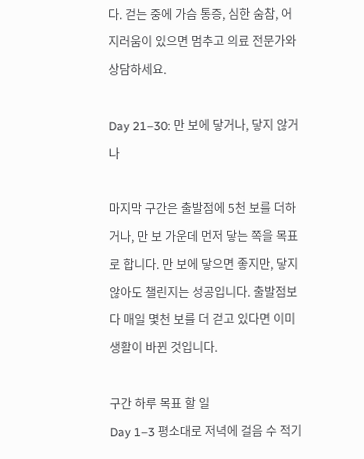다. 걷는 중에 가슴 통증, 심한 숨참, 어지러움이 있으면 멈추고 의료 전문가와 상담하세요.

Day 21–30: 만 보에 닿거나, 닿지 않거나

마지막 구간은 출발점에 5천 보를 더하거나, 만 보 가운데 먼저 닿는 쪽을 목표로 합니다. 만 보에 닿으면 좋지만, 닿지 않아도 챌린지는 성공입니다. 출발점보다 매일 몇천 보를 더 걷고 있다면 이미 생활이 바뀐 것입니다.

구간 하루 목표 할 일
Day 1–3 평소대로 저녁에 걸음 수 적기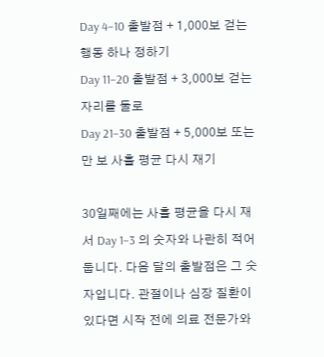Day 4–10 출발점 + 1,000보 걷는 행동 하나 정하기
Day 11–20 출발점 + 3,000보 걷는 자리를 둘로
Day 21–30 출발점 + 5,000보 또는 만 보 사흘 평균 다시 재기

30일째에는 사흘 평균을 다시 재서 Day 1–3 의 숫자와 나란히 적어 둡니다. 다음 달의 출발점은 그 숫자입니다. 관절이나 심장 질환이 있다면 시작 전에 의료 전문가와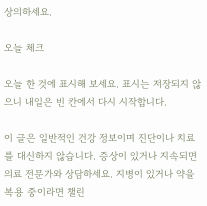상의하세요.

오늘 체크

오늘 한 것에 표시해 보세요. 표시는 저장되지 않으니 내일은 빈 칸에서 다시 시작합니다.

이 글은 일반적인 건강 정보이며 진단이나 치료를 대신하지 않습니다. 증상이 있거나 지속되면 의료 전문가와 상담하세요. 지병이 있거나 약을 복용 중이라면 챌린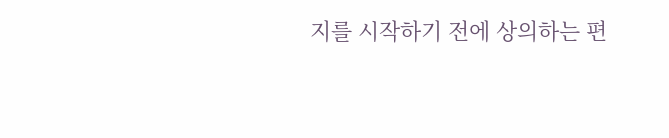지를 시작하기 전에 상의하는 편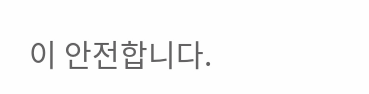이 안전합니다.